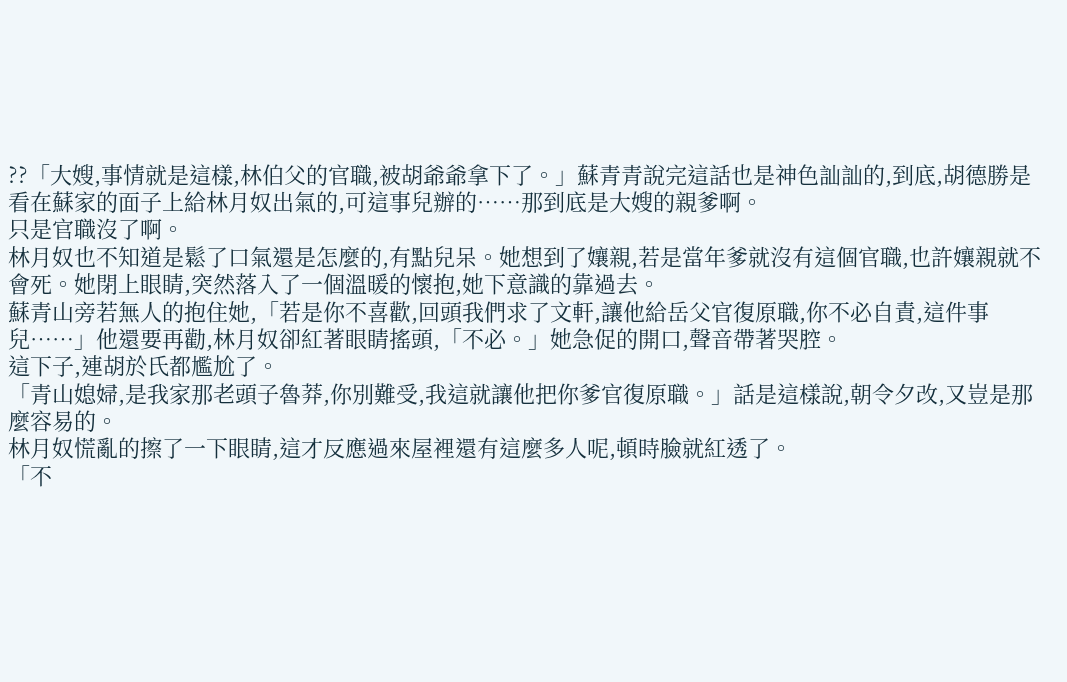??「大嫂,事情就是這樣,林伯父的官職,被胡爺爺拿下了。」蘇青青說完這話也是神色訕訕的,到底,胡德勝是看在蘇家的面子上給林月奴出氣的,可這事兒辦的……那到底是大嫂的親爹啊。
只是官職沒了啊。
林月奴也不知道是鬆了口氣還是怎麼的,有點兒呆。她想到了孃親,若是當年爹就沒有這個官職,也許孃親就不會死。她閉上眼睛,突然落入了一個溫暖的懷抱,她下意識的靠過去。
蘇青山旁若無人的抱住她,「若是你不喜歡,回頭我們求了文軒,讓他給岳父官復原職,你不必自責,這件事兒……」他還要再勸,林月奴卻紅著眼睛搖頭,「不必。」她急促的開口,聲音帶著哭腔。
這下子,連胡於氏都尷尬了。
「青山媳婦,是我家那老頭子魯莽,你別難受,我這就讓他把你爹官復原職。」話是這樣說,朝令夕改,又豈是那麼容易的。
林月奴慌亂的擦了一下眼睛,這才反應過來屋裡還有這麼多人呢,頓時臉就紅透了。
「不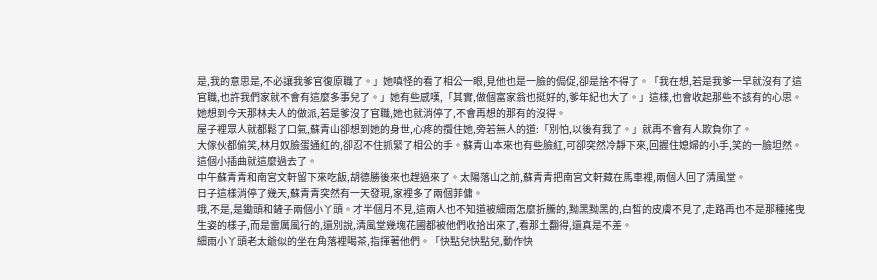是,我的意思是,不必讓我爹官復原職了。」她嗔怪的看了相公一眼,見他也是一臉的侷促,卻是捨不得了。「我在想,若是我爹一早就沒有了這官職,也許我們家就不會有這麼多事兒了。」她有些感嘆,「其實,做個富家翁也挺好的,爹年紀也大了。」這樣,也會收起那些不該有的心思。她想到今天那林夫人的做派,若是爹沒了官職,她也就消停了,不會再想的那有的沒得。
屋子裡眾人就都鬆了口氣,蘇青山卻想到她的身世,心疼的攬住她,旁若無人的道:「別怕,以後有我了。」就再不會有人欺負你了。
大傢伙都偷笑,林月奴臉蛋通紅的,卻忍不住抓緊了相公的手。蘇青山本來也有些臉紅,可卻突然冷靜下來,回握住媳婦的小手,笑的一臉坦然。
這個小插曲就這麼過去了。
中午蘇青青和南宮文軒留下來吃飯,胡德勝後來也趕過來了。太陽落山之前,蘇青青把南宮文軒藏在馬車裡,兩個人回了清風堂。
日子這樣消停了幾天,蘇青青突然有一天發現,家裡多了兩個菲傭。
哦,不是,是鋤頭和鏟子兩個小丫頭。才半個月不見,這兩人也不知道被細雨怎麼折騰的,黝黑黝黑的,白皙的皮膚不見了,走路再也不是那種搖曳生姿的樣子,而是雷厲風行的,還別說,清風堂幾塊花圃都被他們收拾出來了,看那土翻得,還真是不差。
細雨小丫頭老太爺似的坐在角落裡喝茶,指揮著他們。「快點兒快點兒,動作快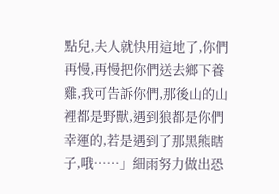點兒,夫人就快用這地了,你們再慢,再慢把你們送去鄉下養雞,我可告訴你們,那後山的山裡都是野獸,遇到狼都是你們幸運的,若是遇到了那黑熊瞎子,哦……」細雨努力做出恐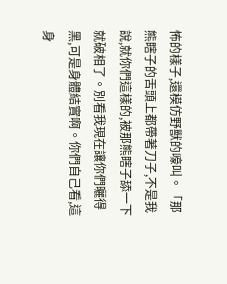怖的樣子,還模仿野獸的嚎叫。「那熊瞎子的舌頭上都帶著刀子,不是我說,就你們這樣的,被那熊瞎子舔一下就破相了。別看我現在讓你們曬得黑,可是身體結實啊。你們自己看,這身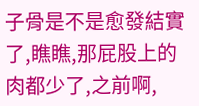子骨是不是愈發結實了,瞧瞧,那屁股上的肉都少了,之前啊,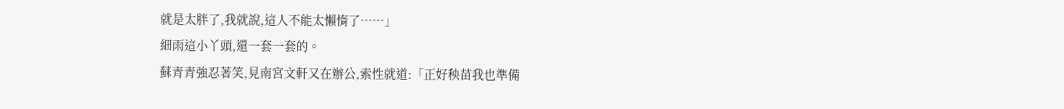就是太胖了,我就說,這人不能太懶惰了……」
細雨這小丫頭,還一套一套的。
蘇青青強忍著笑,見南宮文軒又在辦公,索性就道:「正好秧苗我也準備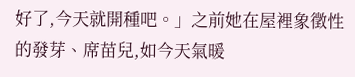好了,今天就開種吧。」之前她在屋裡象徵性的發芽、席苗兒,如今天氣暖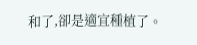和了,卻是適宜種植了。